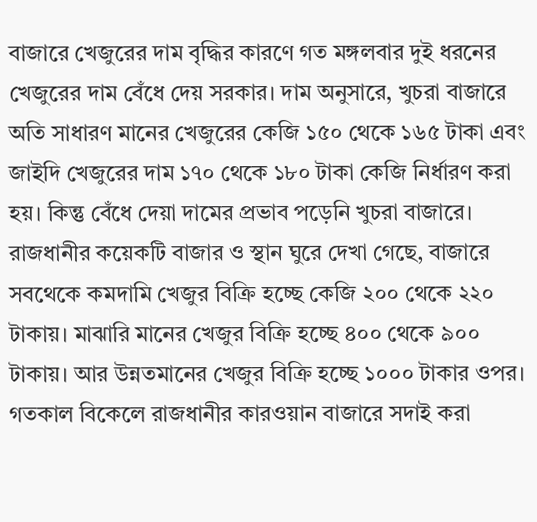বাজারে খেজুরের দাম বৃদ্ধির কারণে গত মঙ্গলবার দুই ধরনের খেজুরের দাম বেঁধে দেয় সরকার। দাম অনুসারে, খুচরা বাজারে অতি সাধারণ মানের খেজুরের কেজি ১৫০ থেকে ১৬৫ টাকা এবং জাইদি খেজুরের দাম ১৭০ থেকে ১৮০ টাকা কেজি নির্ধারণ করা হয়। কিন্তু বেঁধে দেয়া দামের প্রভাব পড়েনি খুচরা বাজারে।
রাজধানীর কয়েকটি বাজার ও স্থান ঘুরে দেখা গেছে, বাজারে সবথেকে কমদামি খেজুর বিক্রি হচ্ছে কেজি ২০০ থেকে ২২০ টাকায়। মাঝারি মানের খেজুর বিক্রি হচ্ছে ৪০০ থেকে ৯০০ টাকায়। আর উন্নতমানের খেজুর বিক্রি হচ্ছে ১০০০ টাকার ওপর।
গতকাল বিকেলে রাজধানীর কারওয়ান বাজারে সদাই করা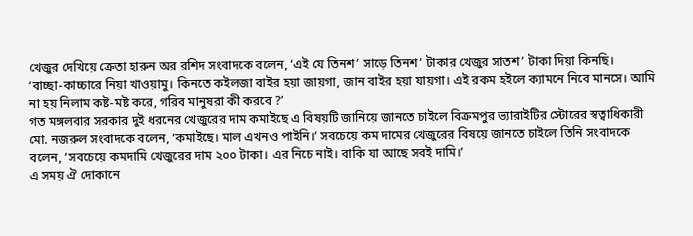খেজুর দেখিয়ে ক্রেতা হারুন অর রশিদ সংবাদকে বলেন, ‘এই যে তিনশ’ সাড়ে তিনশ’ টাকার খেজুর সাতশ’ টাকা দিয়া কিনছি।
‘বাচ্ছা-কাচ্চারে নিয়া খাওয়ামু। কিনতে কইলজা বাইর হয়া জায়গা, জান বাইর হয়া যায়গা। এই রকম হইলে ক্যামনে নিবে মানসে। আমি না হয় নিলাম কষ্ট-মষ্ট করে, গরিব মানুষরা কী করবে ?’
গত মঙ্গলবার সরকার দুই ধরনের খেজুরের দাম কমাইছে এ বিষয়টি জানিয়ে জানতে চাইলে বিক্রমপুর ভ্যারাইটির স্টোরের স্বত্বাধিকারী মো. নজরুল সংবাদকে বলেন, ‘কমাইছে। মাল এখনও পাইনি।’ সবচেয়ে কম দামের খেজুরের বিষয়ে জানতে চাইলে তিনি সংবাদকে বলেন, ‘সবচেয়ে কমদামি খেজুরের দাম ২০০ টাকা। এর নিচে নাই। বাকি যা আছে সবই দামি।’
এ সময় ঐ দোকানে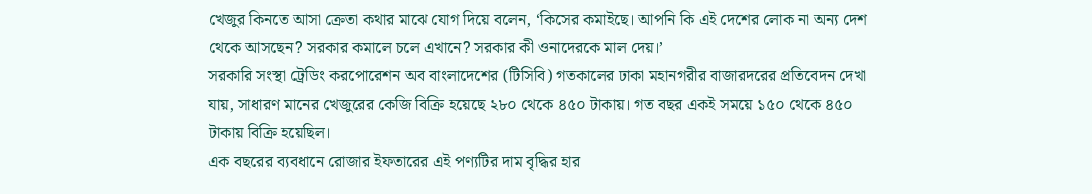খেজুর কিনতে আসা ক্রেতা কথার মাঝে যোগ দিয়ে বলেন, ‘কিসের কমাইছে। আপনি কি এই দেশের লোক না অন্য দেশ থেকে আসছেন? সরকার কমালে চলে এখানে? সরকার কী ওনাদেরকে মাল দেয়।’
সরকারি সংস্থা ট্রেডিং করপোরেশন অব বাংলাদেশের (টিসিবি) গতকালের ঢাকা মহানগরীর বাজারদরের প্রতিবেদন দেখা যায়, সাধারণ মানের খেজুরের কেজি বিক্রি হয়েছে ২৮০ থেকে ৪৫০ টাকায়। গত বছর একই সময়ে ১৫০ থেকে ৪৫০ টাকায় বিক্রি হয়েছিল।
এক বছরের ব্যবধানে রোজার ইফতারের এই পণ্যটির দাম বৃদ্ধির হার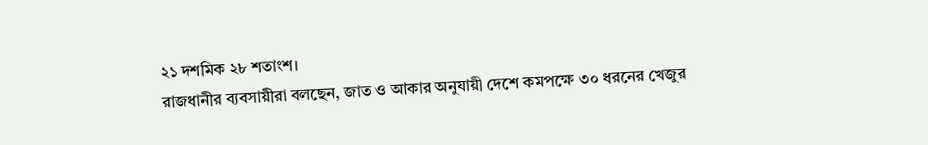২১ দশমিক ২৮ শতাংশ।
রাজধানীর ব্যবসায়ীরা বলছেন, জাত ও আকার অনুযায়ী দেশে কমপক্ষে ৩০ ধরনের খেজুর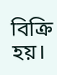বিক্রি হয়।